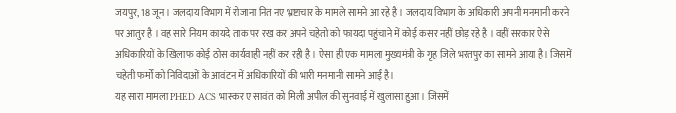जयपुर, 18 जून। जलदाय विभाग में रोजाना नित नए भ्रष्टाचार के मामले सामने आ रहे है । जलदाय विभाग के अधिकारी अपनी मनमानी करने पर आतुर है । वह सारे नियम कायदे ताक पर रख कर अपने चहेतो को फायदा पहुंचाने में कोई कसर नहीं छोड़ रहे है । वहीं सरकार ऐसे अधिकारियों के खिलाफ कोई ठोस कार्यवाही नहीं कर रही है । ऐसा ही एक मामला मुख्यमंत्री के गृह जिले भरतपुर का सामने आया है। जिसमें चहेती फर्मों को निविदाओं के आवंटन में अधिकारियों की भारी मनमानी सामने आईं है।
यह सारा मामला PHED ACS भास्कर ए सावंत को मिली अपील की सुनवाई में खुलासा हुआ । जिसमें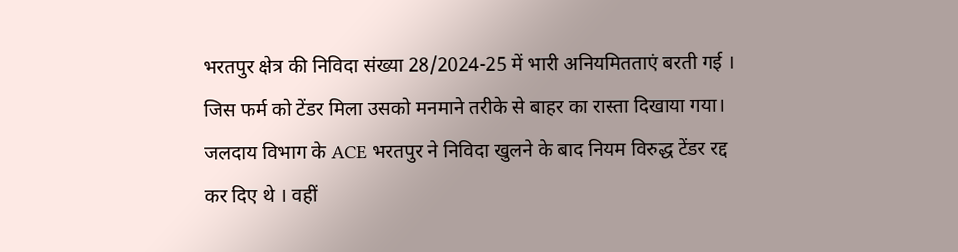भरतपुर क्षेत्र की निविदा संख्या 28/2024-25 में भारी अनियमितताएं बरती गई । जिस फर्म को टेंडर मिला उसको मनमाने तरीके से बाहर का रास्ता दिखाया गया। जलदाय विभाग के ACE भरतपुर ने निविदा खुलने के बाद नियम विरुद्ध टेंडर रद्द कर दिए थे । वहीं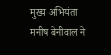मुख्य अभियंता मनीष बेनीवाल ने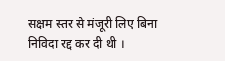सक्षम स्तर से मंजूरी लिए बिना निविदा रद्द कर दी थी ।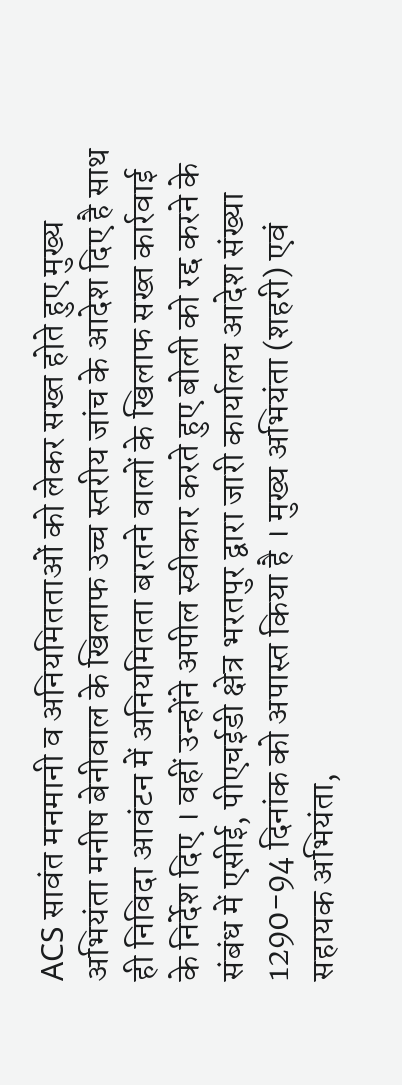ACS सावंत मनमानी व अनियमितताओं को लेकर सख्त होते हुए मुख्य अभियंता मनीष बेनीवाल के खिलाफ उच्च स्तरीय जांच के आदेश दिए है साथ ही निविदा आवंटन में अनियमितता बरतने वालों के खिलाफ सख्त कार्रवाई के निर्देश दिए । वहीं उन्होंने अपील स्वीकार करते हुए बोली को रद्द करने के संबंध में एसीई, पीएचईडी क्षेत्र भरतपुर द्वारा जारी कार्यालय आदेश संख्या 1290-94 दिनांक को अपास्त किया है । मुख्य अभियंता (शहरी) एवं सहायक अभियंता,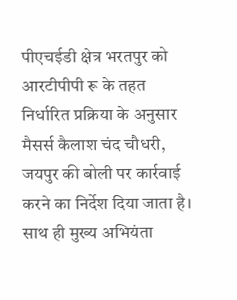पीएचईडी क्षेत्र भरतपुर को आरटीपीपी रू के तहत निर्धारित प्रक्रिया के अनुसार मैसर्स कैलाश चंद चौधरी, जयपुर की बोली पर कार्रवाई करने का निर्देश दिया जाता है। साथ ही मुख्य अभियंता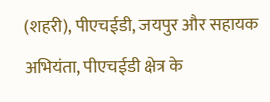(शहरी), पीएचईडी, जयपुर और सहायक अभियंता, पीएचईडी क्षेत्र के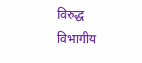विरुद्ध विभागीय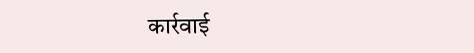कार्रवाई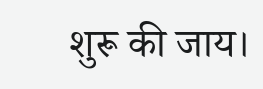शुरू की जाय।